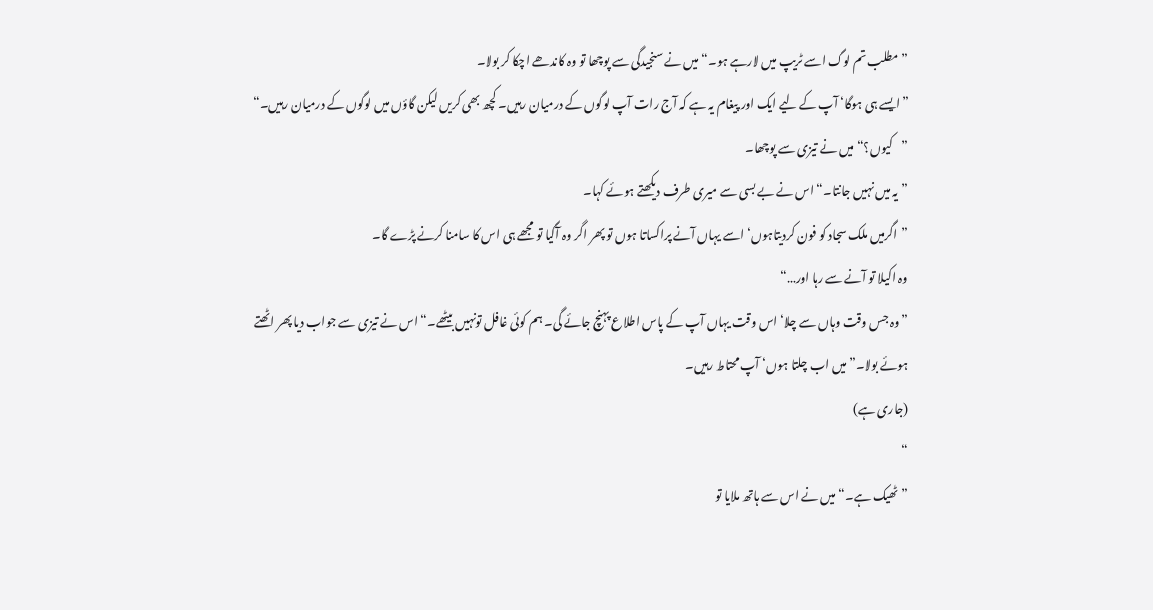”مطلب تم لوگ اسے ٹریپ میں لارہے ہو۔“ میں نے سنجیدگی سے پوچھا تو وہ کاندھے اچکا کر بولا۔
”ایسے ہی ہوگا‘ آپ کے لیے ایک اور پیغام یہ ہے کہ آج رات آپ لوگوں کے درمیان رہیں۔ کچھ بھی کریں لیکن گاؤں میں لوگوں کے درمیان رہیں۔“
”کیوں؟“ میں نے تیزی سے پوچھا۔
”یہ میں نہیں جانتا۔“ اس نے بے بسی سے میری طرف دیکھتے ہوئے کہا۔
”اگرمیں ملک سجاد کو فون کردیتاہوں‘ اسے یہاں آنے پراکساتا ہوں تو پھر اگر وہ آگیا تو مجھے ہی اس کا سامنا کرنے پڑے گا۔
وہ اکیلا تو آنے سے رہا اور…“
”وہ جس وقت وہاں سے چلا‘ اس وقت یہاں آپ کے پاس اطلاع پہنچ جائے گی۔ ہم کوئی غافل تونہیں بیٹھے۔“ اس نے تیزی سے جواب دیا پھر اٹھتے ہوئے بولا۔”میں اب چلتا ہوں‘ آپ محتاط رہیں۔
(جاری ہے)
“
”ٹھیک ہے۔“ میں نے اس سے ہاتھ ملایا تو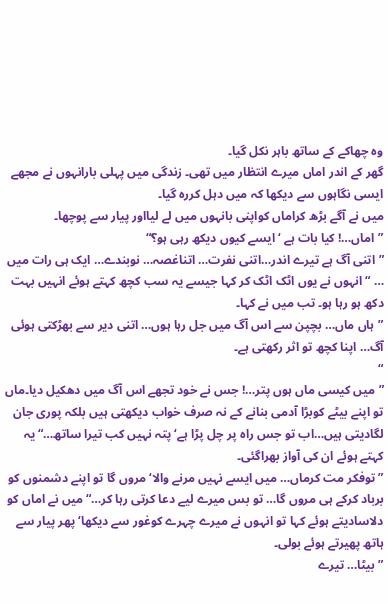وہ چھاکے کے ساتھ باہر نکل گیا۔
گھر کے اندر اماں میرے انتظار میں تھی۔ زندگی میں پہلی بارانہوں نے مجھے ایسی نگاہوں سے دیکھا کہ میں دہل کررہ گیا۔
میں نے آگے بڑھ کراماں کواپنی بانہوں میں لے لیااور پیار سے پوچھا۔
”اماں…! کیا بات ہے ‘ایسے کیوں دیکھ رہی ہو؟“
”اتنی آگ ہے تیرے اندر…اتنی نفرت… اتناغصہ… نوبندے… ایک ہی رات میں … “ انہوں نے یوں اٹک اٹک کر کہا جیسے یہ سب کچھ کہتے ہوئے انہیں بہت دکھ ہو رہا ہو۔ تب میں نے کہا۔
”ہاں ماں… بچپن سے اس آگ میں جل رہا ہوں… اتنی دیر سے بھڑکتی ہوئی آگ… اپنا کچھ تو اثر رکھتی ہے۔
“
”میں کیسی ماں ہوں پتر…! جس نے خود تجھے اس آگ میں دھکیل دیا۔ماں تو اپنے بیٹے کوبڑا آدمی بنانے کے نہ صرف خواب دیکھتی ہیں بلکہ پوری جان لگادیتی ہیں…اب تو جس راہ پر چل پڑا ہے‘ پتہ نہیں کب تیرا ساتھ…“ یہ کہتے ہوئے ان کی آواز بھراگئی۔
”توفکر مت کرماں… میں ایسے نہیں مرنے والا‘ مروں گا تو اپنے دشمنوں کو برباد کرکے ہی مروں گا… تو بس میرے لیے دعا کرتی رہا کر…“ میں نے اماں کو دلاسادیتے ہوئے کہا تو انہوں نے میرے چہرے کوغور سے دیکھا‘ پھر پیار سے ہاتھ پھیرتے ہوئے بولی۔
”بیٹا… تیرے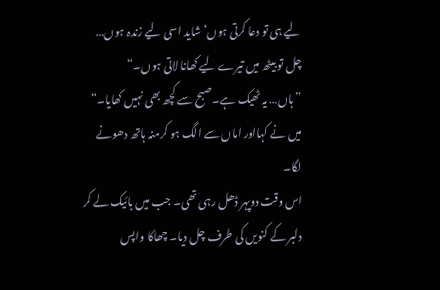لیے ہی تو دعا کرتی ہوں‘ شاید اسی لیے زندہ ہوں… چل تو بیٹھ میں تیرے لیے کھانا لاتی ہوں۔“
”ہاں… یہ ٹھیک ہے۔صبح سے کچھ بھی نہیں کھایا۔“ میں نے کہااور اماں سے الگ ہو کرمنہ ہاتھ دھونے لگا۔
اس وقت دوپہر ڈھل رہی تھی۔ جب میں بائیک لے کر دلبر کے کنویں کی طرف چل دیا۔ چھاکا واپس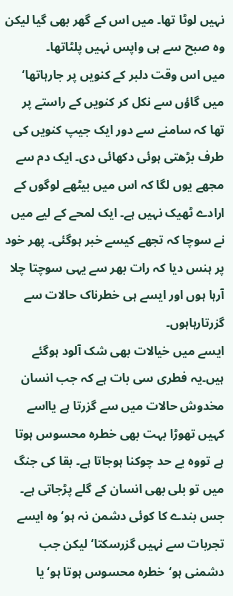نہیں لوٹا تھا۔ میں اس کے گھر بھی گیا لیکن وہ صبح سے ہی واپس نہیں پلٹاتھا۔
میں اس وقت دلبر کے کنویں پر جارہاتھا‘ میں گاؤں سے نکل کر کنویں کے راستے پر تھا کہ سامنے سے دور ایک جیپ کنویں کی طرف بڑھتی ہوئی دکھائی دی۔ ایک دم سے مجھے یوں لگا کہ اس میں بیٹھے لوگوں کے ارادے ٹھیک نہیں ہے۔ ایک لمحے کے لیے میں نے سوچا کہ تجھے کیسے خبر ہوگئی۔ پھر خود پر ہنس دیا کہ رات بھر سے یہی سوچتا چلا آرہا ہوں اور ایسے ہی خطرناک حالات سے گزرتارہاہوں۔
ایسے میں خیالات بھی شک آلود ہوگئے ہیں۔یہ فطری سی بات ہے کہ جب انسان مخدوش حالات میں سے گزرتا ہے یااسے کہیں تھوڑا بہت بھی خطرہ محسوس ہوتا ہے تووہ بے حد چوکنا ہوجاتا ہے۔ بقا کی جنگ میں تو بلی بھی انسان کے گلے پڑجاتی ہے۔ جس بندے کا کوئی دشمن نہ ہو‘ وہ ایسے تجربات سے نہیں گزرسکتا‘ لیکن جب دشمنی ہو‘خطرہ محسوس ہوتا ہو‘ یا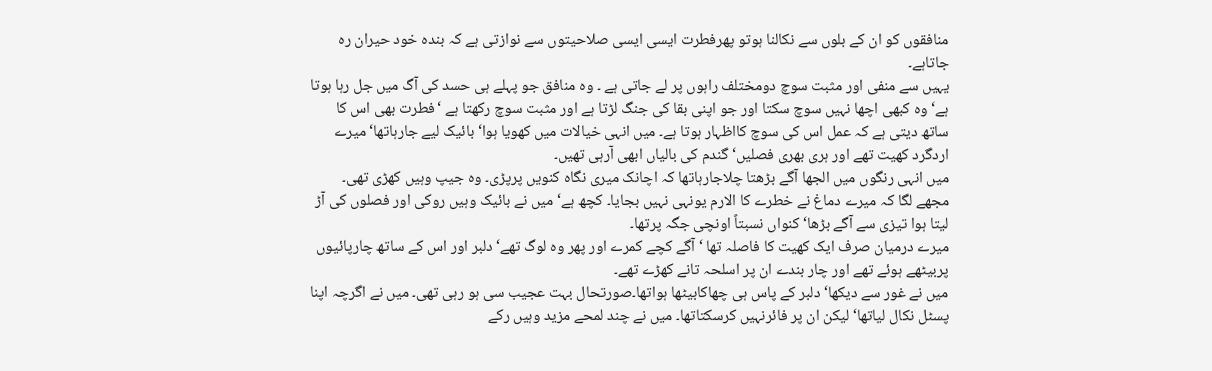منافقوں کو ان کے بلوں سے نکالنا ہوتو پھرفطرت ایسی ایسی صلاحیتوں سے نوازتی ہے کہ بندہ خود حیران رہ جاتاہے۔
یہیں سے منفی اور مثبت سوچ دومختلف راہوں پر لے جاتی ہے ۔ وہ منافق جو پہلے ہی حسد کی آگ میں جل رہا ہوتا ہے‘ وہ کبھی اچھا نہیں سوچ سکتا اور جو اپنی بقا کی جنگ لڑتا ہے اور مثبت سوچ رکھتا ہے ‘فطرت بھی اس کا ساتھ دیتی ہے کہ عمل اس کی سوچ کااظہار ہوتا ہے۔ میں انہی خیالات میں کھویا ہوا‘ بائیک لیے جارہاتھا‘ میرے اردگرد کھیت تھے اور ہری بھری فصلیں‘ گندم کی بالیاں ابھی آرہی تھیں۔
میں انہی رنگوں میں الجھا آگے بڑھتا چلاجارہاتھا کہ اچانک میری نگاہ کنویں پرپڑی۔ وہ جیپ وہیں کھڑی تھی۔ مجھے لگا کہ میرے دماغ نے خطرے کا الارم یونہی نہیں بجایا۔ کچھ ہے‘ میں نے بائیک وہیں روکی اور فصلوں کی آڑ لیتا ہوا تیزی سے آگے بڑھا‘ کنواں نسبتاً اونچی جگہ پرتھا۔
میرے درمیان صرف ایک کھیت کا فاصلہ تھا ‘ آگے کچے کمرے اور پھر وہ لوگ تھے‘ دلبر اور اس کے ساتھ چارپائیوں پربیٹھے ہوئے تھے اور چار بندے ان پر اسلحہ تانے کھڑے تھے۔
میں نے غور سے دیکھا‘ دلبر کے پاس ہی چھاکابیٹھا ہواتھا۔صورتحال بہت عجیب سی ہو رہی تھی۔ میں نے اگرچہ اپنا پسٹل نکال لیاتھا‘ لیکن ان پر فائرنہیں کرسکتاتھا۔ میں نے چند لمحے مزید وہیں رکے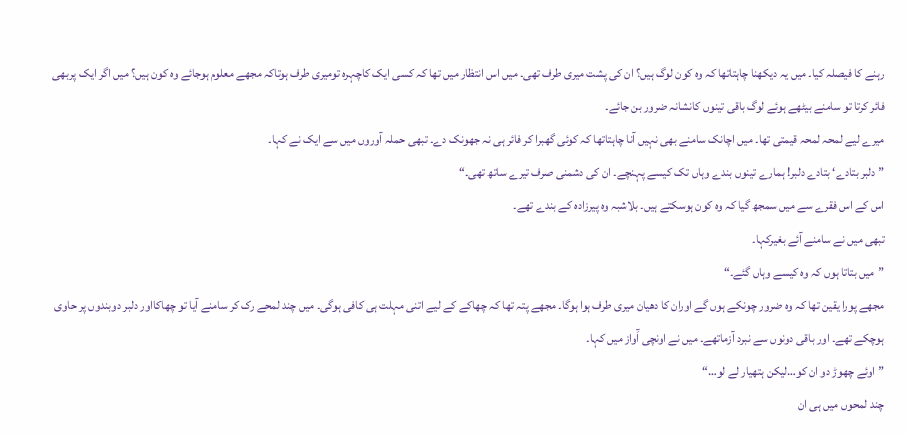رہنے کا فیصلہ کیا۔ میں یہ دیکھنا چاہتاتھا کہ وہ کون لوگ ہیں؟ ان کی پشت میری طرف تھی۔ میں اس انتظار میں تھا کہ کسی ایک کاچہرہ تومیری طرف ہوتاکہ مجھے معلوم ہوجائے وہ کون ہیں؟ میں اگر ایک پربھی فائر کرتا تو سامنے بیٹھے ہوئے لوگ باقی تینوں کانشانہ ضرور بن جائے۔
میرے لیے لمحہ لمحہ قیمتی تھا۔ میں اچانک سامنے بھی نہیں آنا چاہتاتھا کہ کوئی گھبرا کر فائر ہی نہ جھونک دے۔ تبھی حملہ آوروں میں سے ایک نے کہا۔
”دلبر بتادے‘ بتادے دلبر! ہمارے تینوں بندے وہاں تک کیسے پہنچے۔ ان کی دشمنی صرف تیرے ساتھ تھی۔“
اس کے اس فقرے سے میں سمجھ گیا کہ وہ کون ہوسکتے ہیں۔ بلاشبہ وہ پیرزادہ کے بندے تھے۔
تبھی میں نے سامنے آئے بغیرکہا۔
”میں بتاتا ہوں کہ وہ کیسے وہاں گئے۔“
مجھے پورا یقین تھا کہ وہ ضرور چونکے ہوں گے اوران کا دھیان میری طرف ہوا ہوگا۔ مجھے پتہ تھا کہ چھاکے کے لیے اتنی مہلت ہی کافی ہوگی۔ میں چند لمحے رک کر سامنے آیا تو چھاکااور دلبر دوبندوں پر حاوی ہوچکے تھے۔ اور باقی دونوں سے نبرد آزماتھے۔ میں نے اونچی آَواز میں کہا۔
”اوئے چھوڑ دو ان کو…لیکن ہتھیار لے لو…“
چند لمحوں میں ہی ان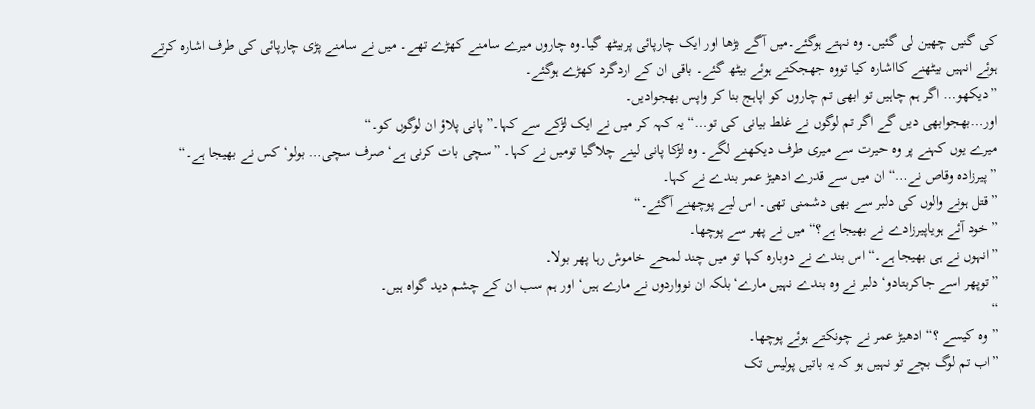کی گنیں چھین لی گئیں۔ وہ نہتے ہوگئے۔میں آگے بڑھا اور ایک چارپائی پربیٹھ گیا۔وہ چاروں میرے سامنے کھڑے تھے۔ میں نے سامنے پڑی چارپائی کی طرف اشارہ کرتے ہوئے انہیں بیٹھنے کااشارہ کیا تووہ جھجکتے ہوئے بیٹھ گئے۔ باقی ان کے اردگرد کھڑے ہوگئے۔
”دیکھو… اگر ہم چاہیں تو ابھی تم چاروں کو اپاہج بنا کر واپس بھجوادیں۔
اور…بھجوابھی دیں گے اگر تم لوگوں نے غلط بیانی کی تو…“ یہ کہہ کر میں نے ایک لڑکے سے کہا۔”پانی پلاؤ ان لوگوں کو۔“
میرے یوں کہنے پر وہ حیرت سے میری طرف دیکھنے لگے۔ وہ لڑکا پانی لینے چلاگیا تومیں نے کہا۔ ”سچی بات کرنی ہے‘ صرف سچی… بولو‘ کس نے بھیجا ہے۔“
”پیرزادہ وقاص نے…“ ان میں سے قدرے ادھیڑ عمر بندے نے کہا۔
”قتل ہونے والوں کی دلبر سے بھی دشمنی تھی۔ اس لیے پوچھنے آگئے۔“
”خود آئے ہویاپیرزادے نے بھیجا ہے؟“ میں نے پھر سے پوچھا۔
”انہوں نے ہی بھیجا ہے۔“اس بندے نے دوبارہ کہا تو میں چند لمحے خاموش رہا پھر بولا۔
”توپھر اسے جاکربتادو‘ دلبر نے وہ بندے نہیں مارے‘بلکہ ان نوواردوں نے مارے ہیں‘ اور ہم سب ان کے چشم دید گواہ ہیں۔
“
”وہ کیسے ؟“ ادھیڑ عمر نے چونکتے ہوئے پوچھا۔
”اب تم لوگ بچے تو نہیں ہو کہ یہ باتیں پولیس تک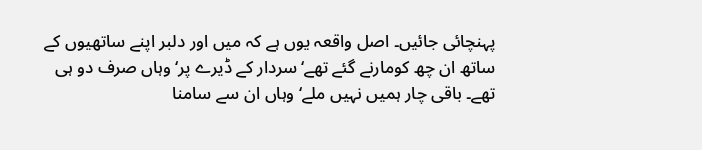پہنچائی جائیں۔ اصل واقعہ یوں ہے کہ میں اور دلبر اپنے ساتھیوں کے ساتھ ان چھ کومارنے گئے تھے‘ سردار کے ڈیرے پر‘ وہاں صرف دو ہی تھے۔ باقی چار ہمیں نہیں ملے‘ وہاں ان سے سامنا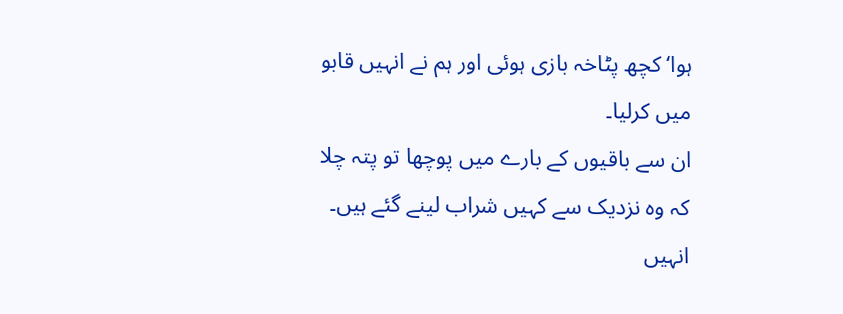ہوا‘ کچھ پٹاخہ بازی ہوئی اور ہم نے انہیں قابو میں کرلیا۔
ان سے باقیوں کے بارے میں پوچھا تو پتہ چلا کہ وہ نزدیک سے کہیں شراب لینے گئے ہیں۔ انہیں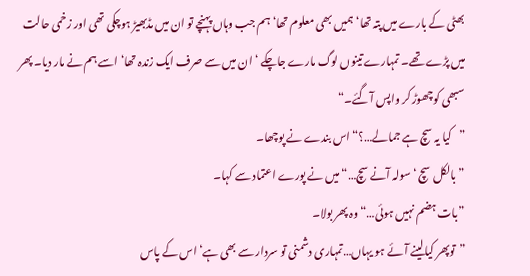بھٹی کے بارے میں پتہ تھا‘ ہمیں بھی معلوم تھا‘ ہم جب وہاں پہنچے تو ان میں مڈبھیڑ ہوچکی تھی اور زخمی حالت میں پڑے تھے۔ تمہارے تینوں لوگ مارے جاچکے ‘ ان میں سے صرف ایک زندہ تھا‘ اسے ہم نے مار دیا۔ پھر سبھی کوچھوڑ کر واپس آگئے۔“
”کیا یہ سچ ہے جمالے…؟“ اس بندے نے پوچھا۔
”بالکل سچ ‘سولہ آنے سچ…“میں نے پورے اعتماد سے کہا۔
”بات ہضم نہیں ہوئی…“ وہ پھر بولا۔
”توپھر کیالینے آئے ہو یہاں…تمہاری دشمنی تو سردار سے بھی ہے‘ اس کے پاس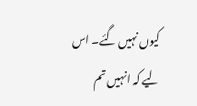کیوں نہیں گئے۔ اس لیے کہ انہیں تم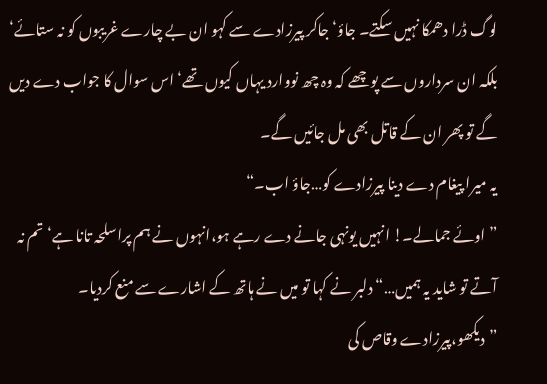لوگ ڈرا دھمکا نہیں سکتے۔ جاؤ‘ جاکر پیرزادے سے کہو ان بے چارے غریبوں کو نہ ستائے‘ بلکہ ان سرداروں سے پوچھے کہ وہ چھ نووارد یہاں کیوں تھے‘ اس سوال کا جواب دے دیں گے تو پھر ان کے قاتل بھی مل جائیں گے۔
یہ میرا پیغام دے دینا پیرزادے کو…جاؤ اب۔“
”اوئے جمالے۔! انہیں یونہی جانے دے رہے ہو،انہوں نے ہم پراسلحہ تانا ہے‘ تم نہ آتے تو شاید یہ ہمیں…“ دلبر نے کہا تو میں نے ہاتھ کے اشارے سے منع کردیا۔
”دیکھو،پیرزادے وقاص کی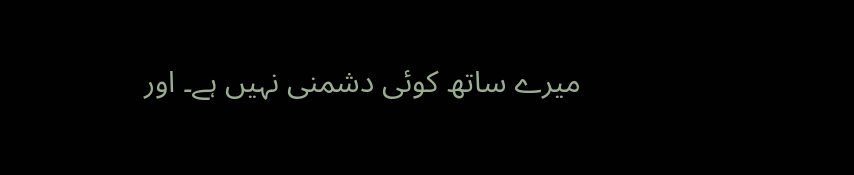میرے ساتھ کوئی دشمنی نہیں ہے۔ اور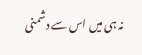نہ ہی میں اس سے دشمنی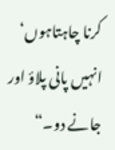کرنا چاہتاہوں‘ انہیں پانی پلاؤ اور جانے دو۔“